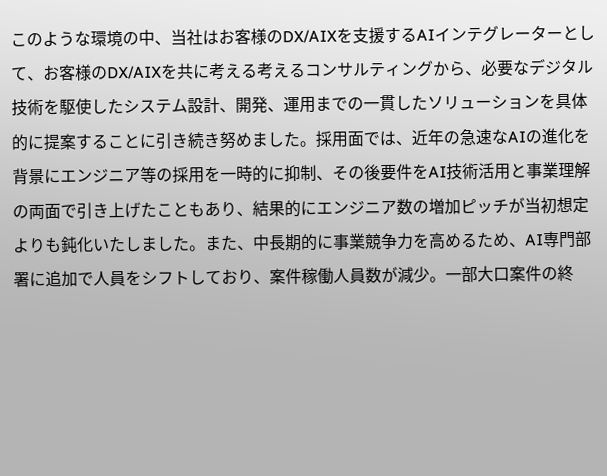このような環境の中、当社はお客様のDX/AIXを支援するAIインテグレーターとして、お客様のDX/AIXを共に考える考えるコンサルティングから、必要なデジタル技術を駆使したシステム設計、開発、運用までの一貫したソリューションを具体的に提案することに引き続き努めました。採用面では、近年の急速なAIの進化を背景にエンジニア等の採用を一時的に抑制、その後要件をAI技術活用と事業理解の両面で引き上げたこともあり、結果的にエンジニア数の増加ピッチが当初想定よりも鈍化いたしました。また、中長期的に事業競争力を高めるため、AI専門部署に追加で人員をシフトしており、案件稼働人員数が減少。一部大口案件の終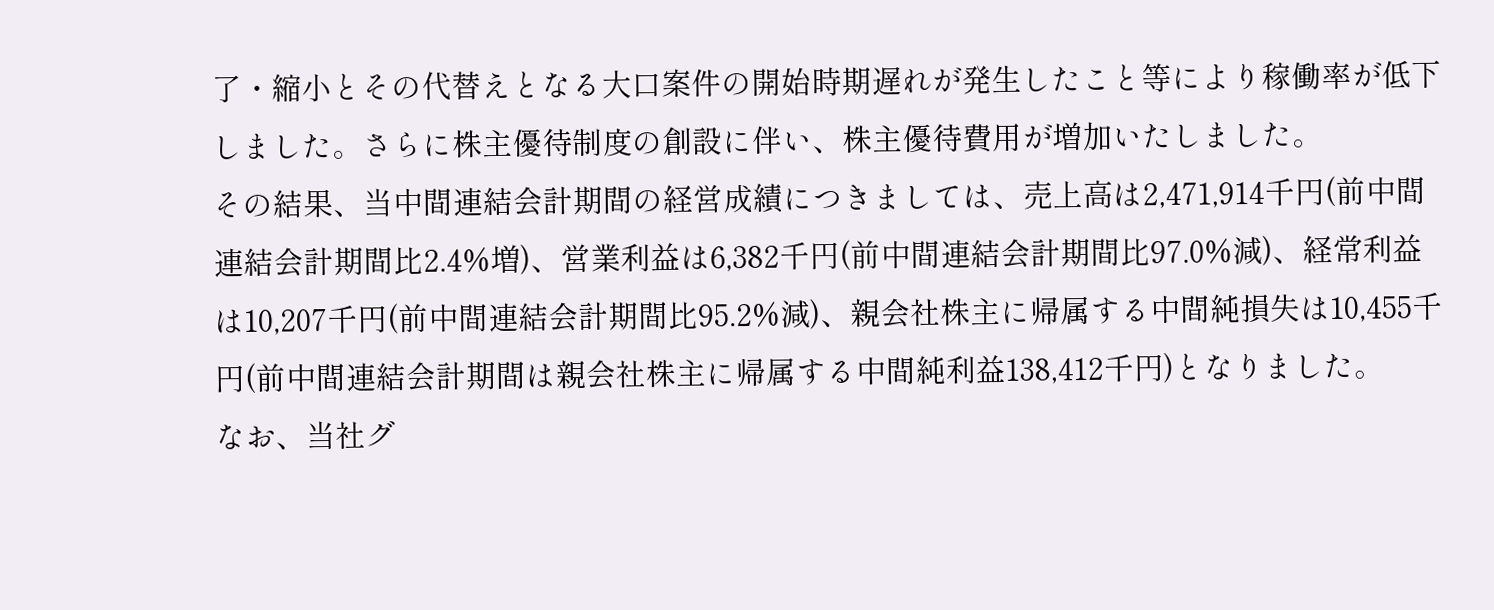了・縮小とその代替えとなる大口案件の開始時期遅れが発生したこと等により稼働率が低下しました。さらに株主優待制度の創設に伴い、株主優待費用が増加いたしました。
その結果、当中間連結会計期間の経営成績につきましては、売上高は2,471,914千円(前中間連結会計期間比2.4%増)、営業利益は6,382千円(前中間連結会計期間比97.0%減)、経常利益は10,207千円(前中間連結会計期間比95.2%減)、親会社株主に帰属する中間純損失は10,455千円(前中間連結会計期間は親会社株主に帰属する中間純利益138,412千円)となりました。
なお、当社グ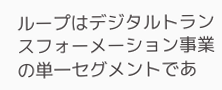ループはデジタルトランスフォーメーション事業の単一セグメントであ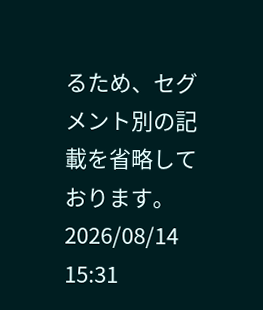るため、セグメント別の記載を省略しております。
2026/08/14 15:31